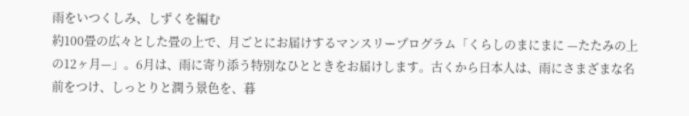雨をいつくしみ、しずくを編む
約100畳の広々とした畳の上で、月ごとにお届けするマンスリープログラム「くらしのまにまに —たたみの上の12ヶ月—」。6月は、雨に寄り添う特別なひとときをお届けします。古くから日本人は、雨にさまざまな名前をつけ、しっとりと潤う景色を、暮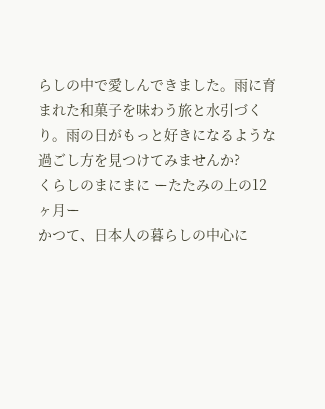らしの中で愛しんできました。雨に育まれた和菓子を味わう旅と水引づくり。雨の日がもっと好きになるような過ごし方を見つけてみませんか?
くらしのまにまに ーたたみの上の12ヶ月ー
かつて、日本人の暮らしの中心に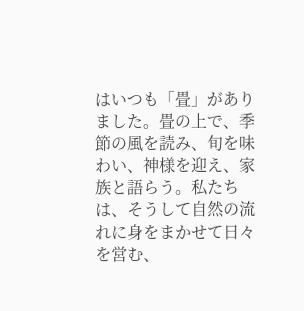はいつも「畳」がありました。畳の上で、季節の風を読み、旬を味わい、神様を迎え、家族と語らう。私たちは、そうして自然の流れに身をまかせて日々を営む、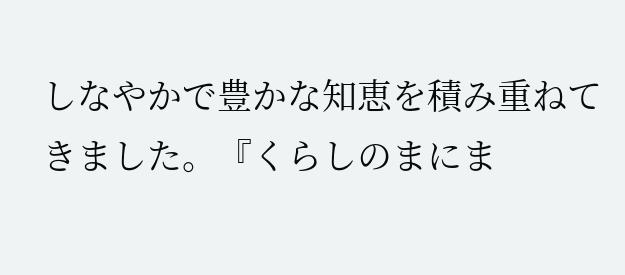しなやかで豊かな知恵を積み重ねてきました。『くらしのまにま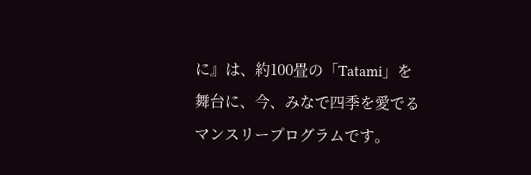に』は、約100畳の「Tatami」を舞台に、今、みなで四季を愛でるマンスリープログラムです。